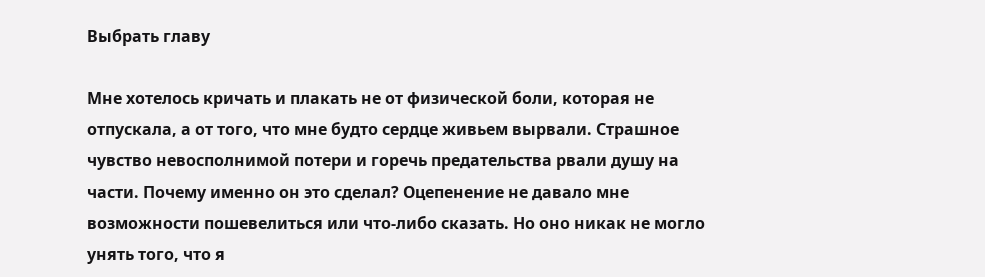Выбрать главу

Мне хотелось кричать и плакать не от физической боли, которая не отпускала, а от того, что мне будто сердце живьем вырвали. Страшное чувство невосполнимой потери и горечь предательства рвали душу на части. Почему именно он это сделал? Оцепенение не давало мне возможности пошевелиться или что-либо сказать. Но оно никак не могло унять того, что я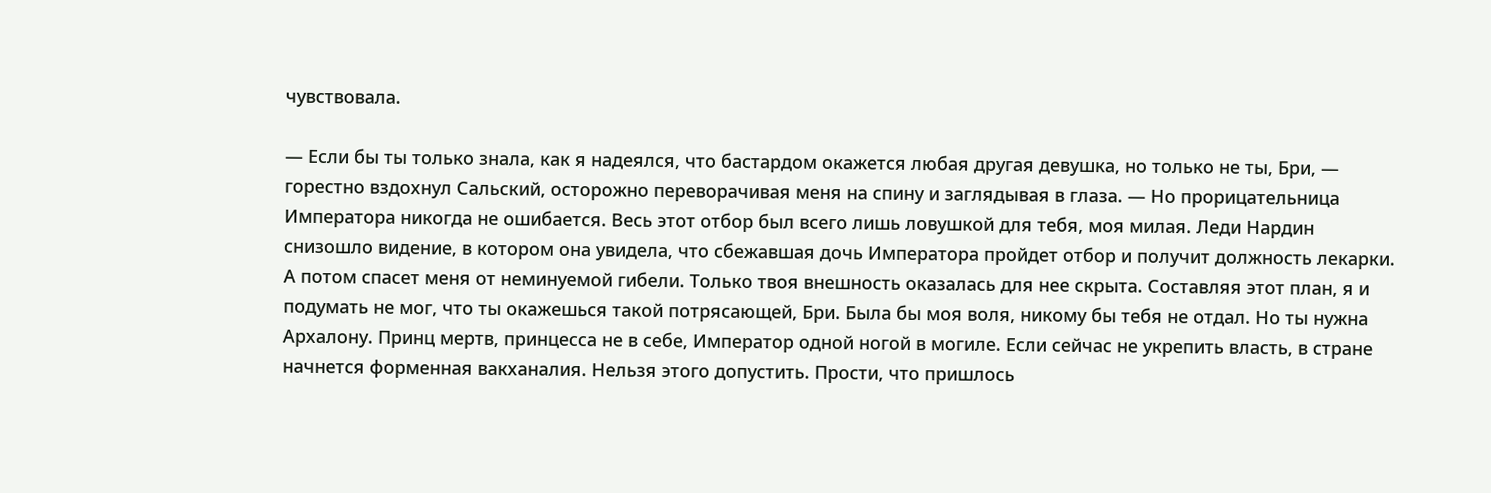чувствовала.

— Если бы ты только знала, как я надеялся, что бастардом окажется любая другая девушка, но только не ты, Бри, — горестно вздохнул Сальский, осторожно переворачивая меня на спину и заглядывая в глаза. — Но прорицательница Императора никогда не ошибается. Весь этот отбор был всего лишь ловушкой для тебя, моя милая. Леди Нардин снизошло видение, в котором она увидела, что сбежавшая дочь Императора пройдет отбор и получит должность лекарки. А потом спасет меня от неминуемой гибели. Только твоя внешность оказалась для нее скрыта. Составляя этот план, я и подумать не мог, что ты окажешься такой потрясающей, Бри. Была бы моя воля, никому бы тебя не отдал. Но ты нужна Архалону. Принц мертв, принцесса не в себе, Император одной ногой в могиле. Если сейчас не укрепить власть, в стране начнется форменная вакханалия. Нельзя этого допустить. Прости, что пришлось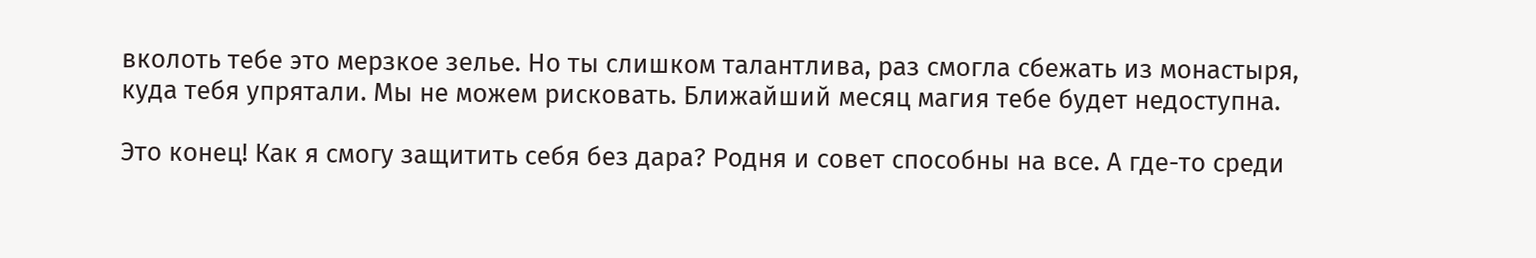вколоть тебе это мерзкое зелье. Но ты слишком талантлива, раз смогла сбежать из монастыря, куда тебя упрятали. Мы не можем рисковать. Ближайший месяц магия тебе будет недоступна.

Это конец! Как я смогу защитить себя без дара? Родня и совет способны на все. А где-то среди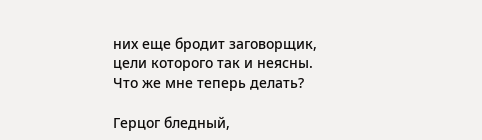них еще бродит заговорщик, цели которого так и неясны. Что же мне теперь делать?

Герцог бледный,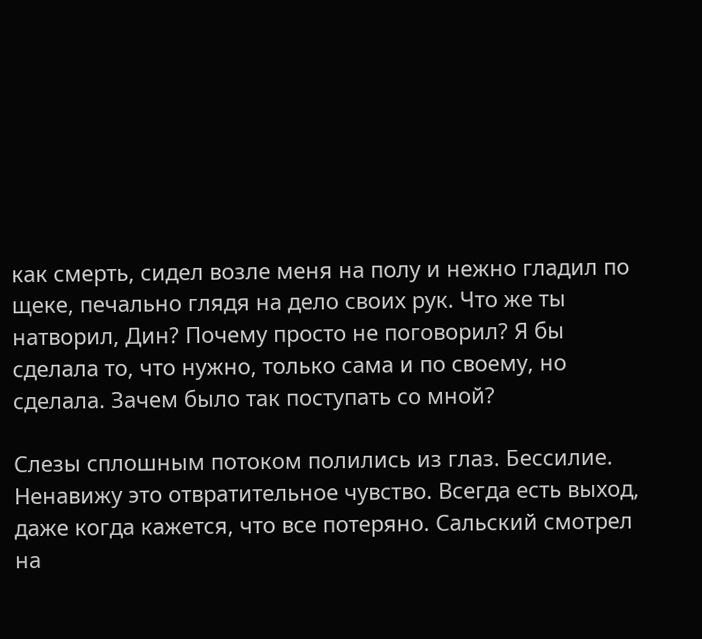как смерть, сидел возле меня на полу и нежно гладил по щеке, печально глядя на дело своих рук. Что же ты натворил, Дин? Почему просто не поговорил? Я бы сделала то, что нужно, только сама и по своему, но сделала. Зачем было так поступать со мной?

Слезы сплошным потоком полились из глаз. Бессилие. Ненавижу это отвратительное чувство. Всегда есть выход, даже когда кажется, что все потеряно. Сальский смотрел на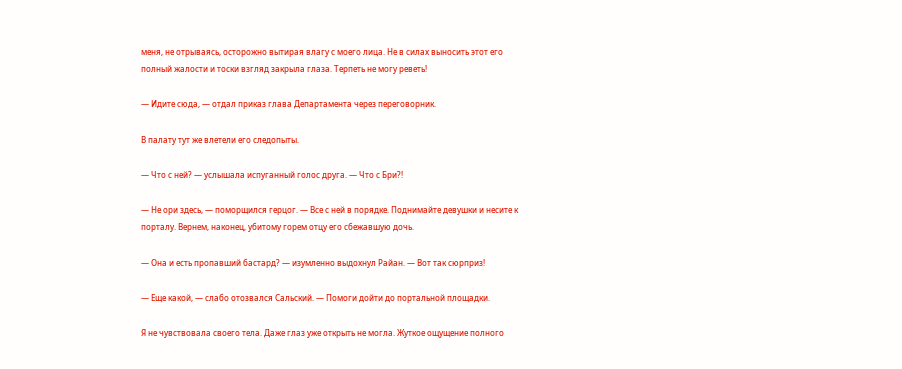меня, не отрываясь, осторожно вытирая влагу с моего лица. Не в силах выносить этот его полный жалости и тоски взгляд закрыла глаза. Терпеть не могу реветь!

— Идите сюда, — отдал приказ глава Департамента через переговорник.

В палату тут же влетели его следопыты.

— Что с ней? — услышала испуганный голос друга. — Что с Бри?!

— Не ори здесь, — поморщился герцог. — Все с ней в порядке. Поднимайте девушки и несите к порталу. Вернем, наконец, убитому горем отцу его сбежавшую дочь.

— Она и есть пропавший бастард? — изумленно выдохнул Райан. — Вот так сюрприз!

— Еще какой, — слабо отозвался Сальский. — Помоги дойти до портальной площадки.

Я не чувствовала своего тела. Даже глаз уже открыть не могла. Жуткое ощущение полного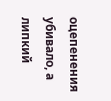оцепенения убивало, а липкий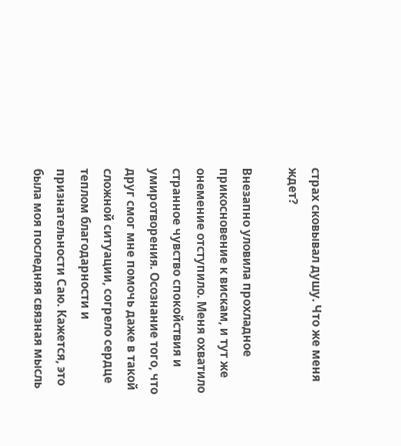страх сковывал душу. Что же меня ждет?

Внезапно уловила прохладное прикосновение к вискам, и тут же онемение отступило. Меня охватило странное чувство спокойствия и умиротворения. Осознание того, что друг смог мне помочь даже в такой сложной ситуации, согрело сердце теплом благодарности и признательности Саю. Кажется, это была моя последняя связная мысль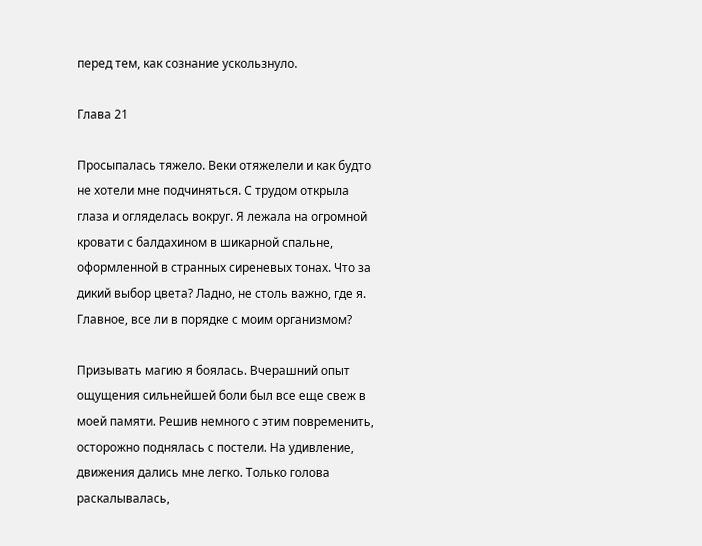перед тем, как сознание ускользнуло.

Глава 21

Просыпалась тяжело. Веки отяжелели и как будто не хотели мне подчиняться. С трудом открыла глаза и огляделась вокруг. Я лежала на огромной кровати с балдахином в шикарной спальне, оформленной в странных сиреневых тонах. Что за дикий выбор цвета? Ладно, не столь важно, где я. Главное, все ли в порядке с моим организмом?

Призывать магию я боялась. Вчерашний опыт ощущения сильнейшей боли был все еще свеж в моей памяти. Решив немного с этим повременить, осторожно поднялась с постели. На удивление, движения дались мне легко. Только голова раскалывалась,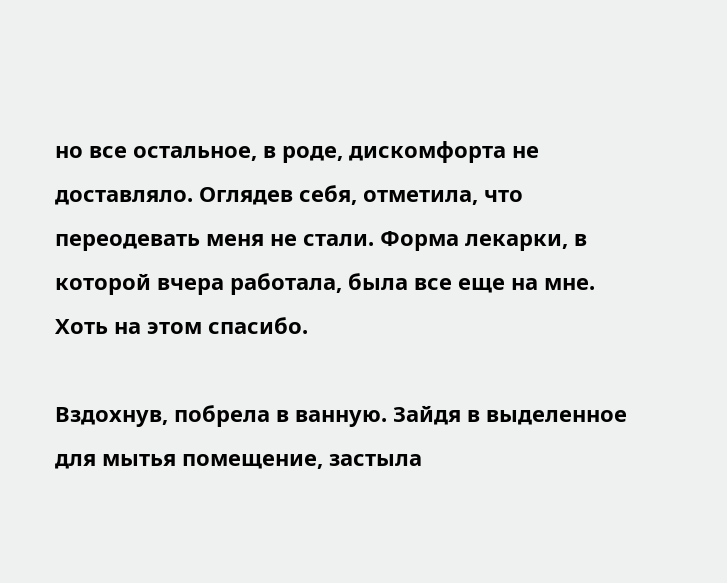но все остальное, в роде, дискомфорта не доставляло. Оглядев себя, отметила, что переодевать меня не стали. Форма лекарки, в которой вчера работала, была все еще на мне. Хоть на этом спасибо.

Вздохнув, побрела в ванную. Зайдя в выделенное для мытья помещение, застыла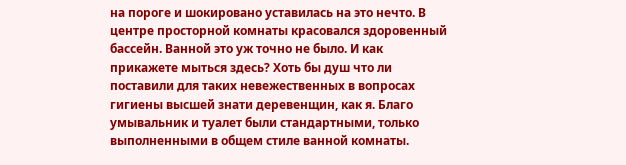на пороге и шокировано уставилась на это нечто. В центре просторной комнаты красовался здоровенный бассейн. Ванной это уж точно не было. И как прикажете мыться здесь? Хоть бы душ что ли поставили для таких невежественных в вопросах гигиены высшей знати деревенщин, как я. Благо умывальник и туалет были стандартными, только выполненными в общем стиле ванной комнаты.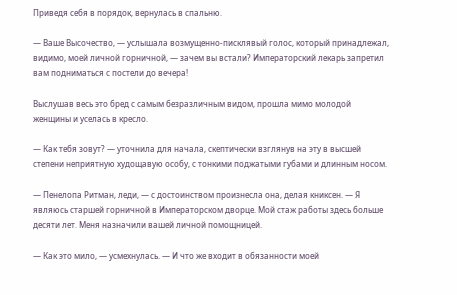Приведя себя в порядок, вернулась в спальню.

— Ваше Высочество, — услышала возмущенно-писклявый голос, который принадлежал, видимо, моей личной горничной, — зачем вы встали? Императорский лекарь запретил вам подниматься с постели до вечера!

Выслушав весь это бред с самым безразличным видом, прошла мимо молодой женщины и уселась в кресло.

— Как тебя зовут? — уточнила для начала, скептически взглянув на эту в высшей степени неприятную худощавую особу, с тонкими поджатыми губами и длинным носом.

— Пенелопа Ритман, леди, — с достоинством произнесла она, делая книксен. — Я являюсь старшей горничной в Императорском дворце. Мой стаж работы здесь больше десяти лет. Меня назначили вашей личной помощницей.

— Как это мило, — усмехнулась. — И что же входит в обязанности моей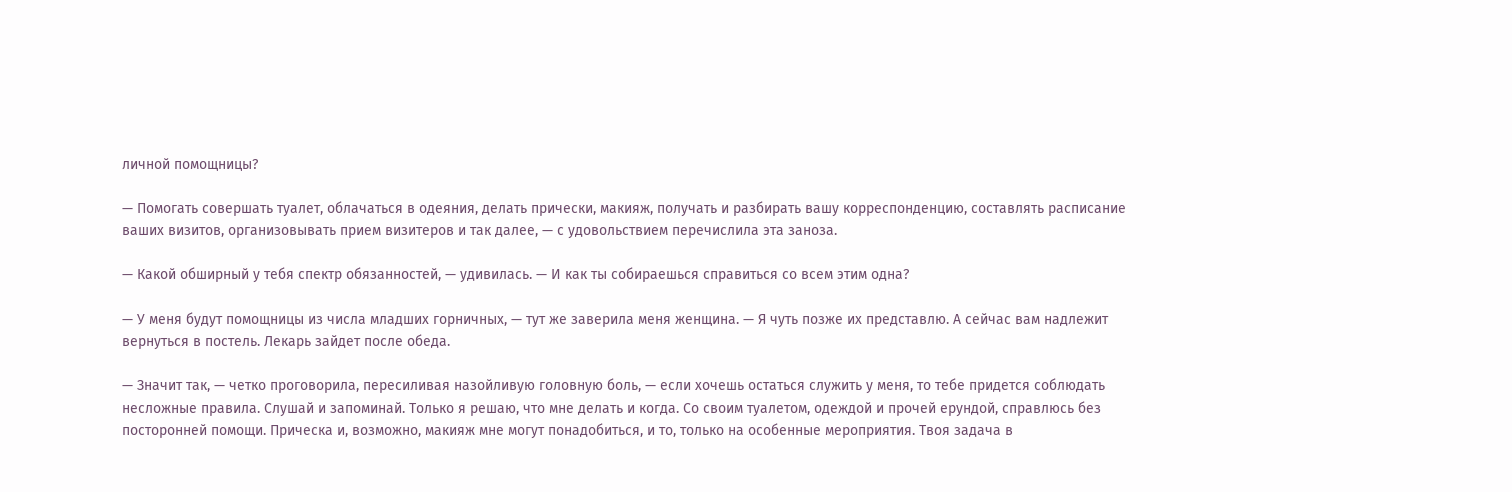личной помощницы?

— Помогать совершать туалет, облачаться в одеяния, делать прически, макияж, получать и разбирать вашу корреспонденцию, составлять расписание ваших визитов, организовывать прием визитеров и так далее, — с удовольствием перечислила эта заноза.

— Какой обширный у тебя спектр обязанностей, — удивилась. — И как ты собираешься справиться со всем этим одна?

— У меня будут помощницы из числа младших горничных, — тут же заверила меня женщина. — Я чуть позже их представлю. А сейчас вам надлежит вернуться в постель. Лекарь зайдет после обеда.

— Значит так, — четко проговорила, пересиливая назойливую головную боль, — если хочешь остаться служить у меня, то тебе придется соблюдать несложные правила. Слушай и запоминай. Только я решаю, что мне делать и когда. Со своим туалетом, одеждой и прочей ерундой, справлюсь без посторонней помощи. Прическа и, возможно, макияж мне могут понадобиться, и то, только на особенные мероприятия. Твоя задача в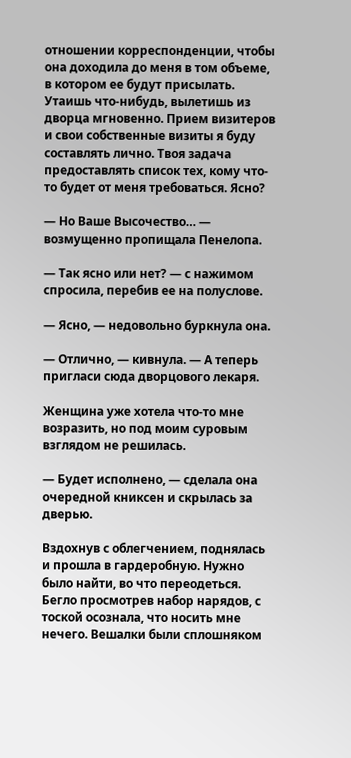отношении корреспонденции, чтобы она доходила до меня в том объеме, в котором ее будут присылать. Утаишь что-нибудь, вылетишь из дворца мгновенно. Прием визитеров и свои собственные визиты я буду составлять лично. Твоя задача предоставлять список тех, кому что-то будет от меня требоваться. Ясно?

— Но Ваше Высочество… — возмущенно пропищала Пенелопа.

— Так ясно или нет? — с нажимом спросила, перебив ее на полуслове.

— Ясно, — недовольно буркнула она.

— Отлично, — кивнула. — А теперь пригласи сюда дворцового лекаря.

Женщина уже хотела что-то мне возразить, но под моим суровым взглядом не решилась.

— Будет исполнено, — сделала она очередной книксен и скрылась за дверью.

Вздохнув с облегчением, поднялась и прошла в гардеробную. Нужно было найти, во что переодеться. Бегло просмотрев набор нарядов, с тоской осознала, что носить мне нечего. Вешалки были сплошняком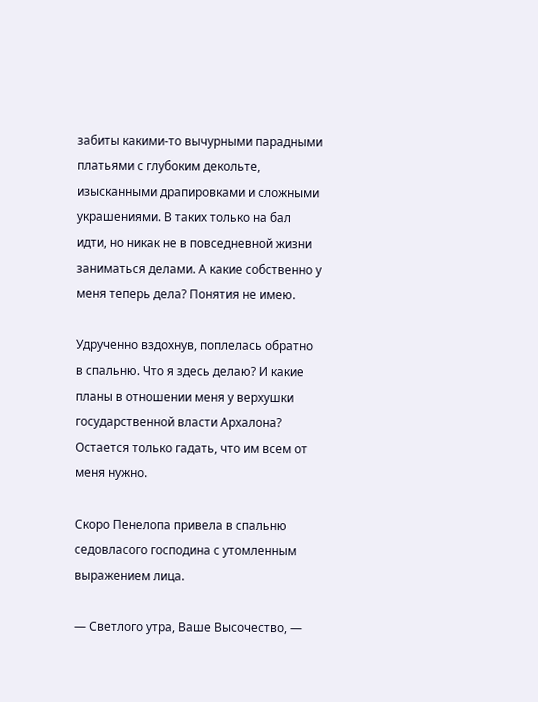забиты какими-то вычурными парадными платьями с глубоким декольте, изысканными драпировками и сложными украшениями. В таких только на бал идти, но никак не в повседневной жизни заниматься делами. А какие собственно у меня теперь дела? Понятия не имею.

Удрученно вздохнув, поплелась обратно в спальню. Что я здесь делаю? И какие планы в отношении меня у верхушки государственной власти Архалона? Остается только гадать, что им всем от меня нужно.

Скоро Пенелопа привела в спальню седовласого господина с утомленным выражением лица.

— Светлого утра, Ваше Высочество, —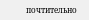почтительно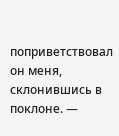поприветствовал он меня, склонившись в поклоне. —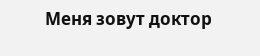Меня зовут доктор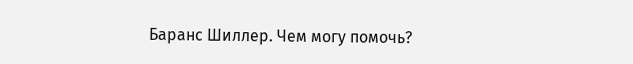Баранс Шиллер. Чем могу помочь?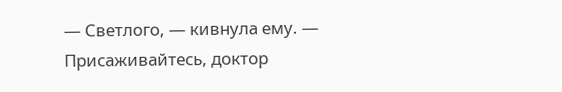— Светлого, — кивнула ему. — Присаживайтесь, доктор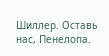Шиллер. Оставь нас, Пенелопа.